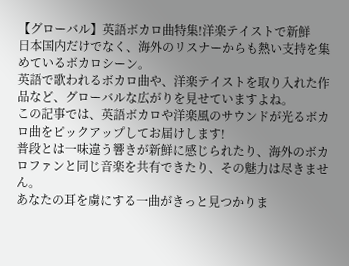【グローバル】英語ボカロ曲特集!洋楽テイストで新鮮
日本国内だけでなく、海外のリスナーからも熱い支持を集めているボカロシーン。
英語で歌われるボカロ曲や、洋楽テイストを取り入れた作品など、グローバルな広がりを見せていますよね。
この記事では、英語ボカロや洋楽風のサウンドが光るボカロ曲をピックアップしてお届けします!
普段とは一味違う響きが新鮮に感じられたり、海外のボカロファンと同じ音楽を共有できたり、その魅力は尽きません。
あなたの耳を虜にする一曲がきっと見つかりま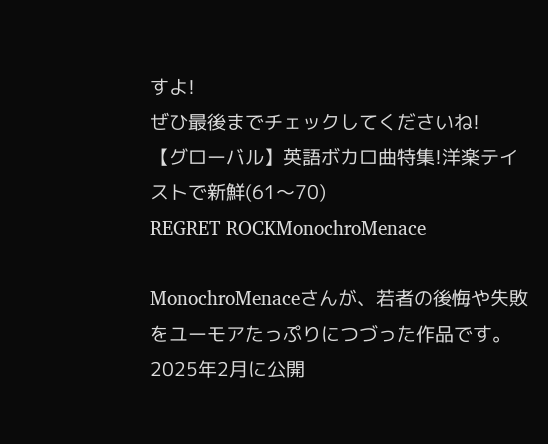すよ!
ぜひ最後までチェックしてくださいね!
【グローバル】英語ボカロ曲特集!洋楽テイストで新鮮(61〜70)
REGRET ROCKMonochroMenace

MonochroMenaceさんが、若者の後悔や失敗をユーモアたっぷりにつづった作品です。
2025年2月に公開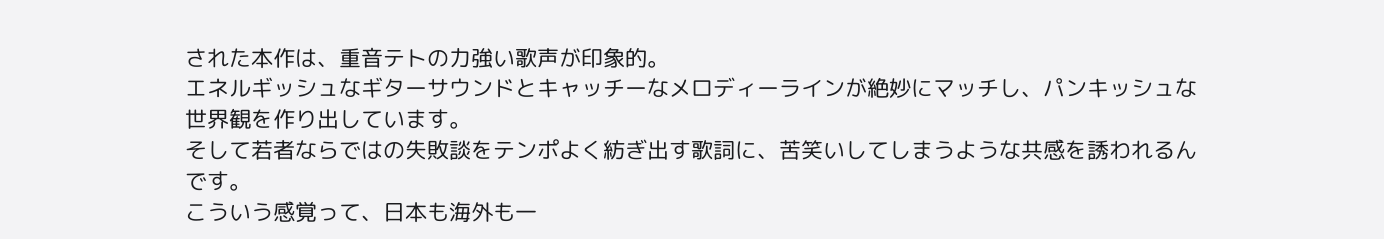された本作は、重音テトの力強い歌声が印象的。
エネルギッシュなギターサウンドとキャッチーなメロディーラインが絶妙にマッチし、パンキッシュな世界観を作り出しています。
そして若者ならではの失敗談をテンポよく紡ぎ出す歌詞に、苦笑いしてしまうような共感を誘われるんです。
こういう感覚って、日本も海外も一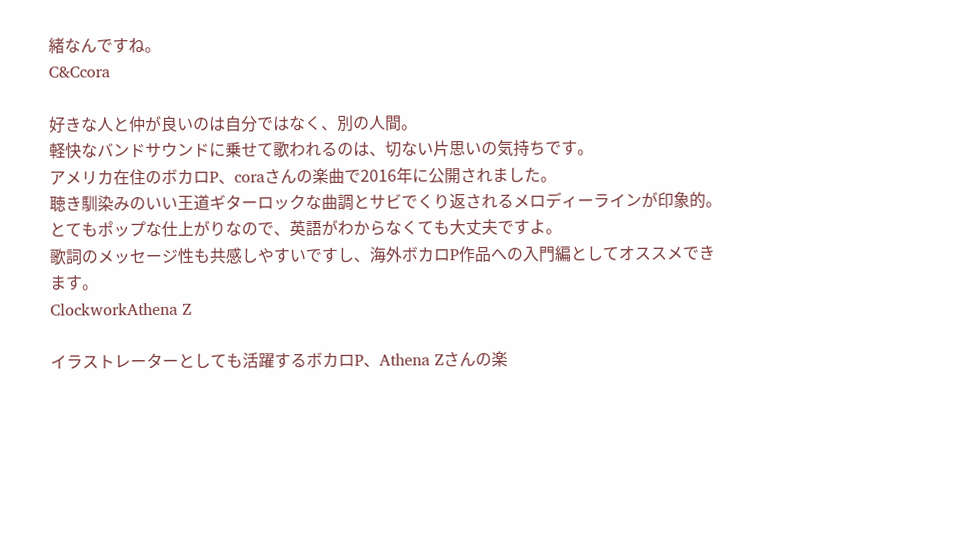緒なんですね。
C&Ccora

好きな人と仲が良いのは自分ではなく、別の人間。
軽快なバンドサウンドに乗せて歌われるのは、切ない片思いの気持ちです。
アメリカ在住のボカロP、coraさんの楽曲で2016年に公開されました。
聴き馴染みのいい王道ギターロックな曲調とサビでくり返されるメロディーラインが印象的。
とてもポップな仕上がりなので、英語がわからなくても大丈夫ですよ。
歌詞のメッセージ性も共感しやすいですし、海外ボカロP作品への入門編としてオススメできます。
ClockworkAthena Z

イラストレーターとしても活躍するボカロP、Athena Zさんの楽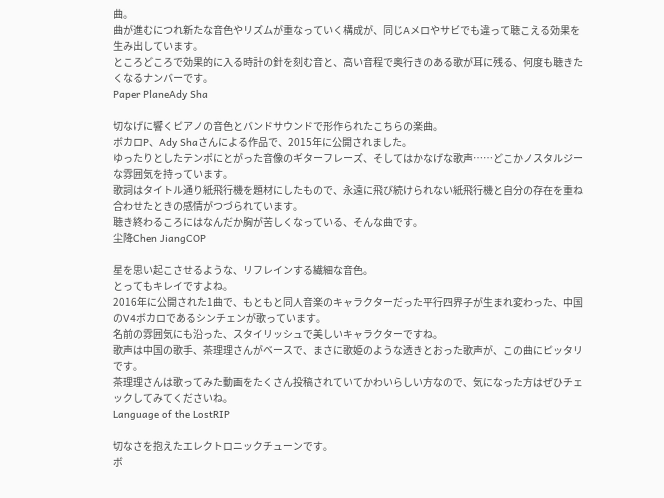曲。
曲が進むにつれ新たな音色やリズムが重なっていく構成が、同じAメロやサビでも違って聴こえる効果を生み出しています。
ところどころで効果的に入る時計の針を刻む音と、高い音程で奥行きのある歌が耳に残る、何度も聴きたくなるナンバーです。
Paper PlaneAdy Sha

切なげに響くピアノの音色とバンドサウンドで形作られたこちらの楽曲。
ボカロP、Ady Shaさんによる作品で、2015年に公開されました。
ゆったりとしたテンポにとがった音像のギターフレーズ、そしてはかなげな歌声……どこかノスタルジーな雰囲気を持っています。
歌詞はタイトル通り紙飛行機を題材にしたもので、永遠に飛び続けられない紙飛行機と自分の存在を重ね合わせたときの感情がつづられています。
聴き終わるころにはなんだか胸が苦しくなっている、そんな曲です。
尘降Chen JiangCOP

星を思い起こさせるような、リフレインする繊細な音色。
とってもキレイですよね。
2016年に公開された1曲で、もともと同人音楽のキャラクターだった平行四界子が生まれ変わった、中国のV4ボカロであるシンチェンが歌っています。
名前の雰囲気にも沿った、スタイリッシュで美しいキャラクターですね。
歌声は中国の歌手、茶理理さんがベースで、まさに歌姫のような透きとおった歌声が、この曲にピッタリです。
茶理理さんは歌ってみた動画をたくさん投稿されていてかわいらしい方なので、気になった方はぜひチェックしてみてくださいね。
Language of the LostRIP

切なさを抱えたエレクトロニックチューンです。
ボ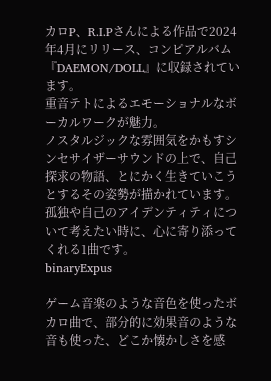カロP、R.I.Pさんによる作品で2024年4月にリリース、コンピアルバム『DAEMON/DOLL』に収録されています。
重音テトによるエモーショナルなボーカルワークが魅力。
ノスタルジックな雰囲気をかもすシンセサイザーサウンドの上で、自己探求の物語、とにかく生きていこうとするその姿勢が描かれています。
孤独や自己のアイデンティティについて考えたい時に、心に寄り添ってくれる1曲です。
binaryExpus

ゲーム音楽のような音色を使ったボカロ曲で、部分的に効果音のような音も使った、どこか懐かしさを感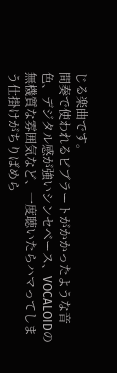じる楽曲です。
間奏で使われるビブラートがかかったような音色、デジタル感が強いシンセベース、VOCALOIDの無機質な雰囲気など、一度聴いたらハマってしまう仕掛けがちりばめら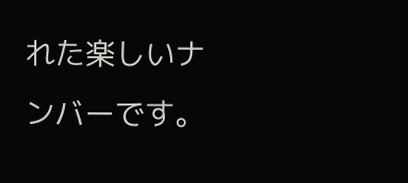れた楽しいナンバーです。